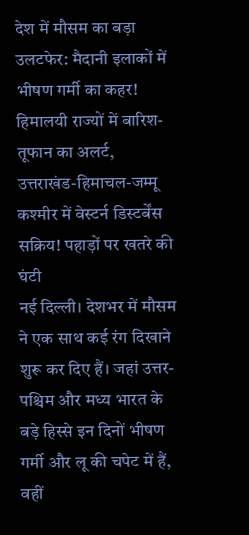देश में मौसम का बड़ा उलटफेर: मैदानी इलाकों में भीषण गर्मी का कहर! हिमालयी राज्यों में बारिश-तूफान का अलर्ट, उत्तराखंड-हिमाचल-जम्मू कश्मीर में वेस्टर्न डिस्टर्बेंस सक्रिय! पहाड़ों पर खतरे की घंटी
नई दिल्ली। देशभर में मौसम ने एक साथ कई रंग दिखाने शुरू कर दिए हैं। जहां उत्तर-पश्चिम और मध्य भारत के बड़े हिस्से इन दिनों भीषण गर्मी और लू की चपेट में हैं, वहीं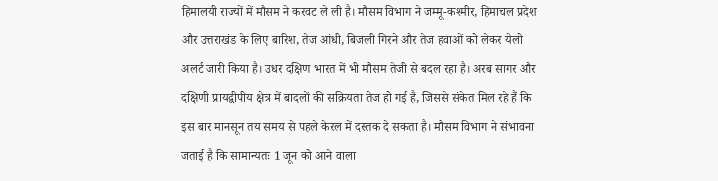हिमालयी राज्यों में मौसम ने करवट ले ली है। मौसम विभाग ने जम्मू-कश्मीर, हिमाचल प्रदेश और उत्तराखंड के लिए बारिश, तेज आंधी, बिजली गिरने और तेज हवाओं को लेकर येलो अलर्ट जारी किया है। उधर दक्षिण भारत में भी मौसम तेजी से बदल रहा है। अरब सागर और दक्षिणी प्रायद्वीपीय क्षेत्र में बादलों की सक्रियता तेज हो गई है, जिससे संकेत मिल रहे हैं कि इस बार मानसून तय समय से पहले केरल में दस्तक दे सकता है। मौसम विभाग ने संभावना जताई है कि सामान्यतः 1 जून को आने वाला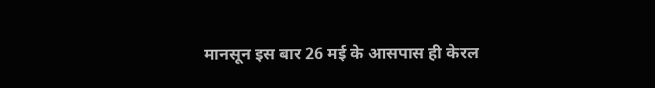मानसून इस बार 26 मई के आसपास ही केरल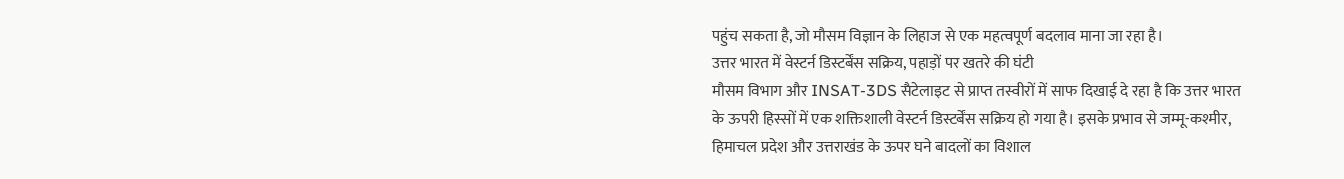पहुंच सकता है, जो मौसम विज्ञान के लिहाज से एक महत्वपूर्ण बदलाव माना जा रहा है।
उत्तर भारत में वेस्टर्न डिस्टर्बेंस सक्रिय, पहाड़ों पर खतरे की घंटी
मौसम विभाग और INSAT-3DS सैटेलाइट से प्राप्त तस्वीरों में साफ दिखाई दे रहा है कि उत्तर भारत के ऊपरी हिस्सों में एक शक्तिशाली वेस्टर्न डिस्टर्बेंस सक्रिय हो गया है। इसके प्रभाव से जम्मू-कश्मीर, हिमाचल प्रदेश और उत्तराखंड के ऊपर घने बादलों का विशाल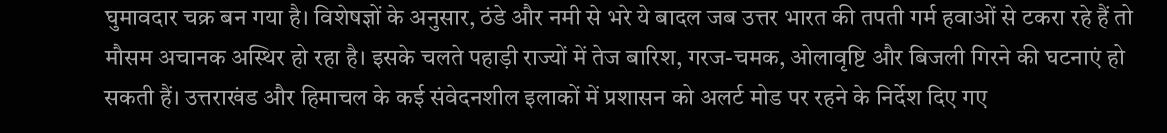घुमावदार चक्र बन गया है। विशेषज्ञों के अनुसार, ठंडे और नमी से भरे ये बादल जब उत्तर भारत की तपती गर्म हवाओं से टकरा रहे हैं तो मौसम अचानक अस्थिर हो रहा है। इसके चलते पहाड़ी राज्यों में तेज बारिश, गरज-चमक, ओलावृष्टि और बिजली गिरने की घटनाएं हो सकती हैं। उत्तराखंड और हिमाचल के कई संवेदनशील इलाकों में प्रशासन को अलर्ट मोड पर रहने के निर्देश दिए गए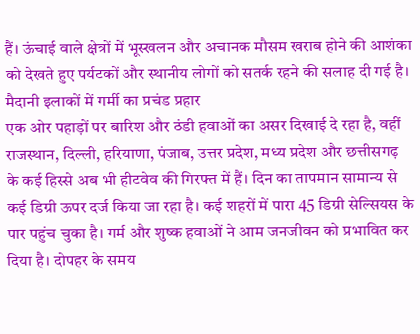हैं। ऊंचाई वाले क्षेत्रों में भूस्खलन और अचानक मौसम खराब होने की आशंका को देखते हुए पर्यटकों और स्थानीय लोगों को सतर्क रहने की सलाह दी गई है।
मैदानी इलाकों में गर्मी का प्रचंड प्रहार
एक ओर पहाड़ों पर बारिश और ठंडी हवाओं का असर दिखाई दे रहा है, वहीं राजस्थान, दिल्ली, हरियाणा, पंजाब, उत्तर प्रदेश, मध्य प्रदेश और छत्तीसगढ़ के कई हिस्से अब भी हीटवेव की गिरफ्त में हैं। दिन का तापमान सामान्य से कई डिग्री ऊपर दर्ज किया जा रहा है। कई शहरों में पारा 45 डिग्री सेल्सियस के पार पहुंच चुका है। गर्म और शुष्क हवाओं ने आम जनजीवन को प्रभावित कर दिया है। दोपहर के समय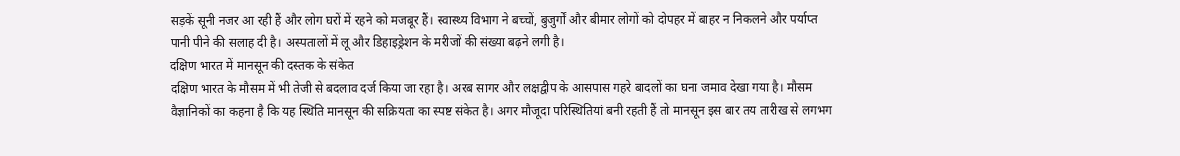सड़कें सूनी नजर आ रही हैं और लोग घरों में रहने को मजबूर हैं। स्वास्थ्य विभाग ने बच्चों, बुजुर्गों और बीमार लोगों को दोपहर में बाहर न निकलने और पर्याप्त पानी पीने की सलाह दी है। अस्पतालों में लू और डिहाइड्रेशन के मरीजों की संख्या बढ़ने लगी है।
दक्षिण भारत में मानसून की दस्तक के संकेत
दक्षिण भारत के मौसम में भी तेजी से बदलाव दर्ज किया जा रहा है। अरब सागर और लक्षद्वीप के आसपास गहरे बादलों का घना जमाव देखा गया है। मौसम वैज्ञानिकों का कहना है कि यह स्थिति मानसून की सक्रियता का स्पष्ट संकेत है। अगर मौजूदा परिस्थितियां बनी रहती हैं तो मानसून इस बार तय तारीख से लगभग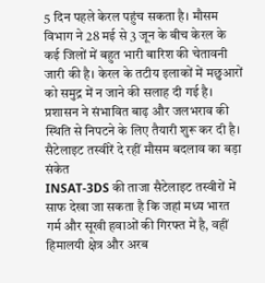5 दिन पहले केरल पहुंच सकता है। मौसम विभाग ने 28 मई से 3 जून के बीच केरल के कई जिलों में बहुत भारी बारिश की चेतावनी जारी की है। केरल के तटीय इलाकों में मछुआरों को समुद्र में न जाने की सलाह दी गई है। प्रशासन ने संभावित बाढ़ और जलभराव की स्थिति से निपटने के लिए तैयारी शुरू कर दी है।
सैटेलाइट तस्वीरें दे रहीं मौसम बदलाव का बड़ा संकेत
INSAT-3DS की ताजा सैटेलाइट तस्वीरों में साफ देखा जा सकता है कि जहां मध्य भारत गर्म और सूखी हवाओं की गिरफ्त में है, वहीं हिमालयी क्षेत्र और अरब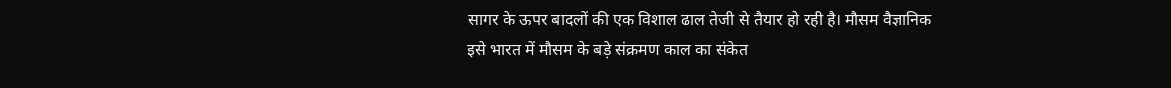सागर के ऊपर बादलों की एक विशाल ढाल तेजी से तैयार हो रही है। मौसम वैज्ञानिक इसे भारत में मौसम के बड़े संक्रमण काल का संकेत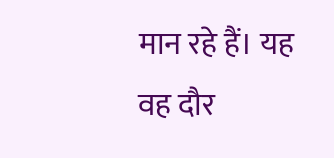मान रहे हैं। यह वह दौर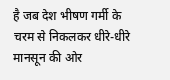है जब देश भीषण गर्मी के चरम से निकलकर धीरे-धीरे मानसून की ओर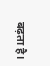बढ़ता है।